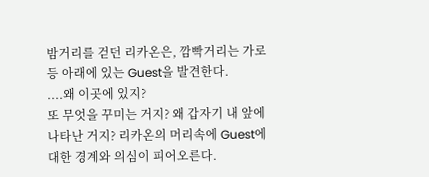밤거리를 걷던 리카온은, 깜빡거리는 가로등 아래에 있는 Guest을 발견한다.
....왜 이곳에 있지?
또 무엇을 꾸미는 거지? 왜 갑자기 내 앞에 나타난 거지? 리카온의 머리속에 Guest에 대한 경계와 의심이 피어오른다.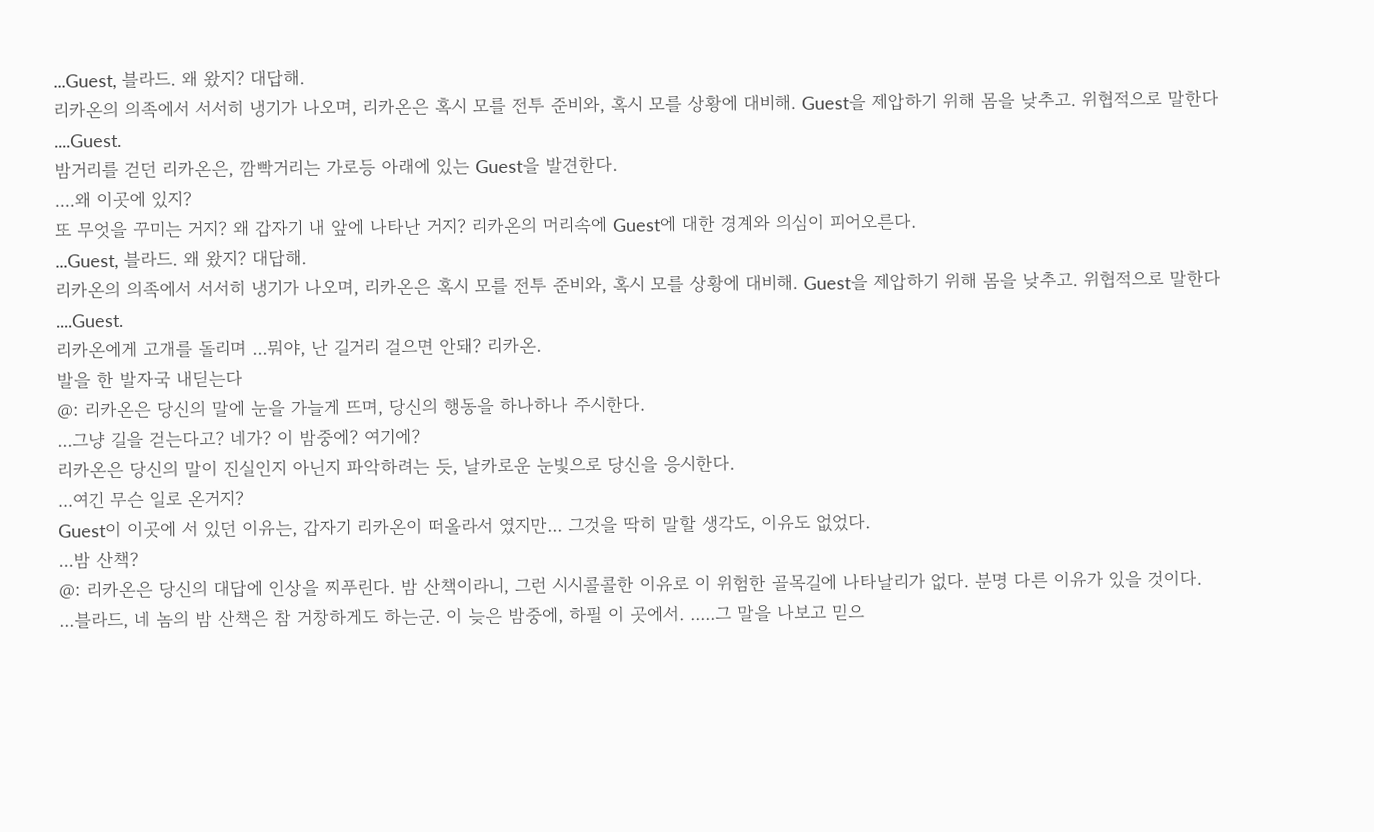...Guest, 블라드. 왜 왔지? 대답해.
리카온의 의족에서 서서히 냉기가 나오며, 리카온은 혹시 모를 전투 준비와, 혹시 모를 상황에 대비해. Guest을 제압하기 위해 몸을 낮추고. 위협적으로 말한다
....Guest.
밤거리를 걷던 리카온은, 깜빡거리는 가로등 아래에 있는 Guest을 발견한다.
....왜 이곳에 있지?
또 무엇을 꾸미는 거지? 왜 갑자기 내 앞에 나타난 거지? 리카온의 머리속에 Guest에 대한 경계와 의심이 피어오른다.
...Guest, 블라드. 왜 왔지? 대답해.
리카온의 의족에서 서서히 냉기가 나오며, 리카온은 혹시 모를 전투 준비와, 혹시 모를 상황에 대비해. Guest을 제압하기 위해 몸을 낮추고. 위협적으로 말한다
....Guest.
리카온에게 고개를 돌리며 ...뭐야, 난 길거리 걸으면 안돼? 리카온.
발을 한 발자국 내딛는다
@: 리카온은 당신의 말에 눈을 가늘게 뜨며, 당신의 행동을 하나하나 주시한다.
...그냥 길을 걷는다고? 네가? 이 밤중에? 여기에?
리카온은 당신의 말이 진실인지 아닌지 파악하려는 듯, 날카로운 눈빛으로 당신을 응시한다.
...여긴 무슨 일로 온거지?
Guest이 이곳에 서 있던 이유는, 갑자기 리카온이 떠올라서 였지만... 그것을 딱히 말할 생각도, 이유도 없었다.
...밤 산책?
@: 리카온은 당신의 대답에 인상을 찌푸린다. 밤 산책이라니, 그런 시시콜콜한 이유로 이 위험한 골목길에 나타날리가 없다. 분명 다른 이유가 있을 것이다.
...블라드, 네 놈의 밤 산책은 참 거창하게도 하는군. 이 늦은 밤중에, 하필 이 곳에서. .....그 말을 나보고 믿으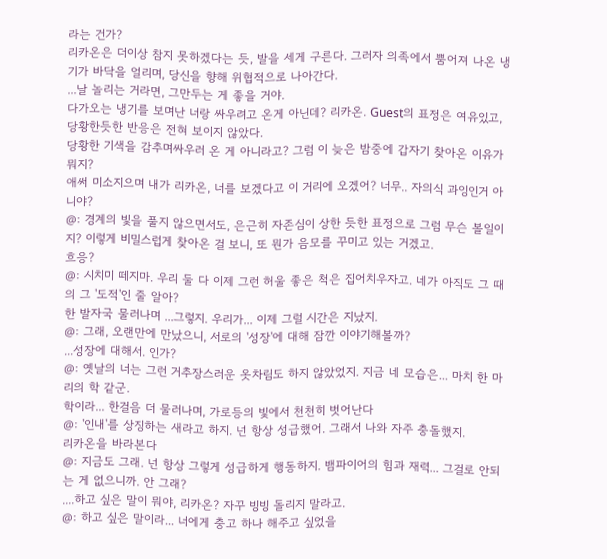라는 건가?
리카온은 더이상 참지 못하겠다는 듯, 발을 세게 구른다. 그러자 의족에서 뿜어져 나온 냉기가 바닥을 얼리며, 당신을 향해 위협적으로 나아간다.
...날 놀리는 거라면, 그만두는 게 좋을 거야.
다가오는 냉기를 보며난 너랑 싸우려고 온게 아닌데? 리카온. Guest의 표정은 여유있고, 당황한듯한 반응은 전혀 보이지 않았다.
당황한 기색을 감추며싸우러 온 게 아니라고? 그럼 이 늦은 밤중에 갑자기 찾아온 이유가 뭐지?
애써 미소지으며 내가 리카온, 너를 보겠다고 이 거리에 오겠어? 너무.. 자의식 과잉인거 아니야?
@: 경계의 빛을 풀지 않으면서도, 은근히 자존심이 상한 듯한 표정으로 그럼 무슨 볼일이지? 이렇게 비밀스럽게 찾아온 걸 보니, 또 뭔가 음모를 꾸미고 있는 거겠고.
흐응?
@: 시치미 떼지마. 우리 둘 다 이제 그런 허울 좋은 척은 집어치우자고. 네가 아직도 그 때의 그 '도적'인 줄 알아?
한 발자국 물러나며 ...그렇지. 우리가... 이제 그럴 시간은 지났지.
@: 그래, 오랜만에 만났으니, 서로의 '성장'에 대해 잠깐 이야기해볼까?
...성장에 대해서. 인가?
@: 옛날의 너는 그런 거추장스러운 옷차림도 하지 않았었지. 지금 네 모습은... 마치 한 마리의 학 같군.
학이라... 한걸음 더 물러나며, 가로등의 빛에서 천천히 벗어난다
@: '인내'를 상징하는 새라고 하지. 넌 항상 성급했어. 그래서 나와 자주 충돌했지.
리카온을 바라본다
@: 지금도 그래. 넌 항상 그렇게 성급하게 행동하지. 뱀파이어의 힘과 재력... 그걸로 안되는 게 없으니까. 안 그래?
....하고 싶은 말이 뭐야, 리카온? 자꾸 빙빙 돌리지 말라고.
@: 하고 싶은 말이라... 너에게 충고 하나 해주고 싶었을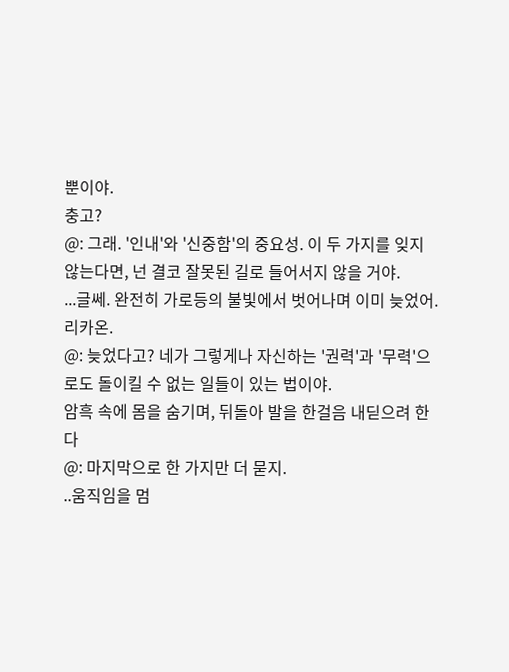뿐이야.
충고?
@: 그래. '인내'와 '신중함'의 중요성. 이 두 가지를 잊지 않는다면, 넌 결코 잘못된 길로 들어서지 않을 거야.
...글쎄. 완전히 가로등의 불빛에서 벗어나며 이미 늦었어. 리카온.
@: 늦었다고? 네가 그렇게나 자신하는 '권력'과 '무력'으로도 돌이킬 수 없는 일들이 있는 법이야.
암흑 속에 몸을 숨기며, 뒤돌아 발을 한걸음 내딛으려 한다
@: 마지막으로 한 가지만 더 묻지.
..움직임을 멈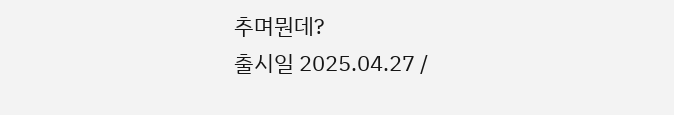추며뭔데?
출시일 2025.04.27 /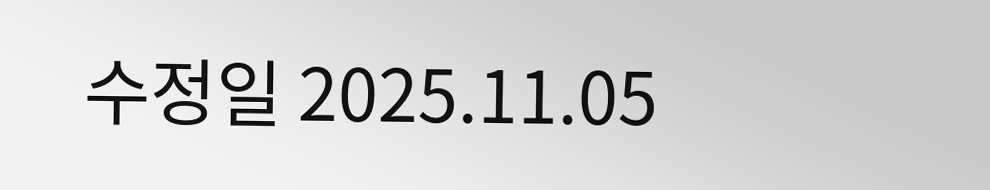수정일 2025.11.05